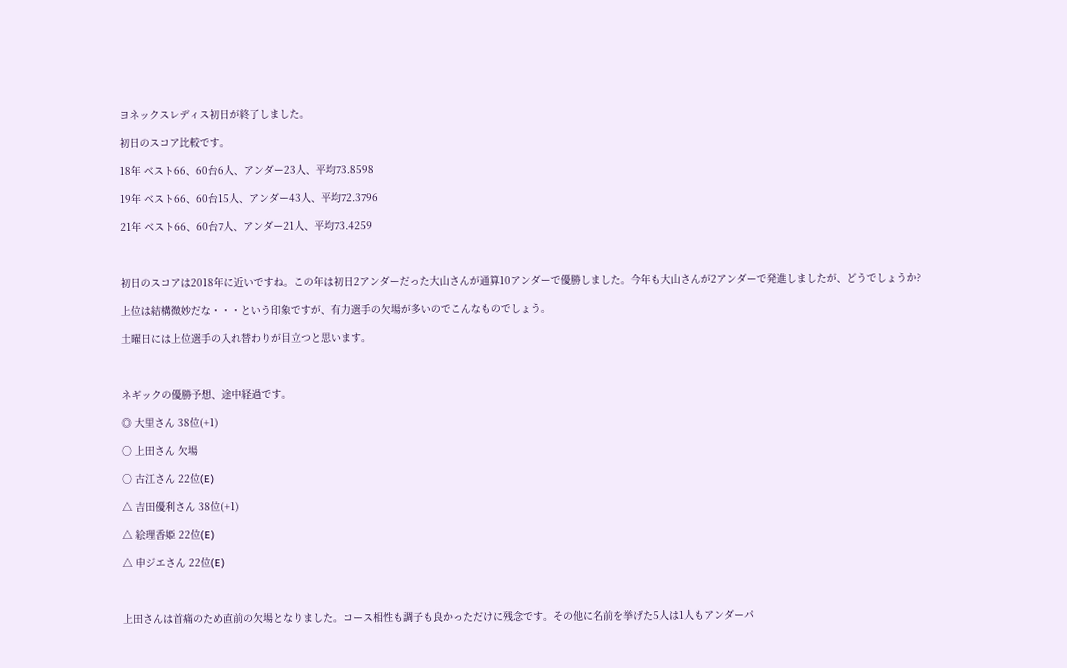ヨネックスレディス初日が終了しました。

初日のスコア比較です。

18年 ベスト66、60台6人、アンダー23人、平均73.8598

19年 ベスト66、60台15人、アンダー43人、平均72.3796

21年 ベスト66、60台7人、アンダー21人、平均73.4259



初日のスコアは2018年に近いですね。この年は初日2アンダーだった大山さんが通算10アンダーで優勝しました。今年も大山さんが2アンダーで発進しましたが、どうでしょうか?

上位は結構微妙だな・・・という印象ですが、有力選手の欠場が多いのでこんなものでしょう。

土曜日には上位選手の入れ替わりが目立つと思います。



ネギックの優勝予想、途中経過です。

◎ 大里さん 38位(+1)

○ 上田さん 欠場

○ 古江さん 22位(E)

△ 吉田優利さん 38位(+1)

△ 絵理香姫 22位(E)

△ 申ジエさん 22位(E)



上田さんは首痛のため直前の欠場となりました。コース相性も調子も良かっただけに残念です。その他に名前を挙げた5人は1人もアンダーパ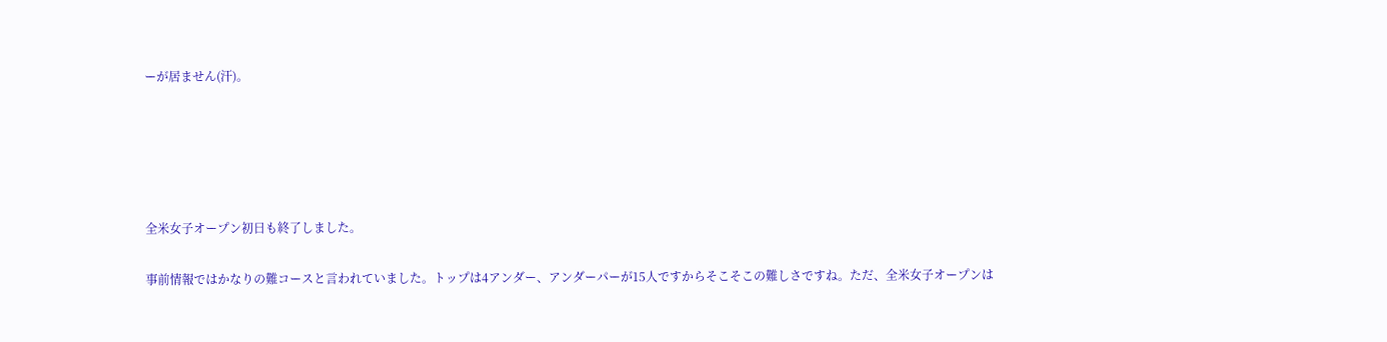ーが居ません(汗)。





全米女子オープン初日も終了しました。

事前情報ではかなりの難コースと言われていました。トップは4アンダー、アンダーパーが15人ですからそこそこの難しさですね。ただ、全米女子オープンは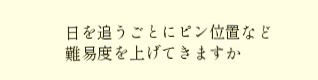日を追うごとにピン位置など難易度を上げてきますか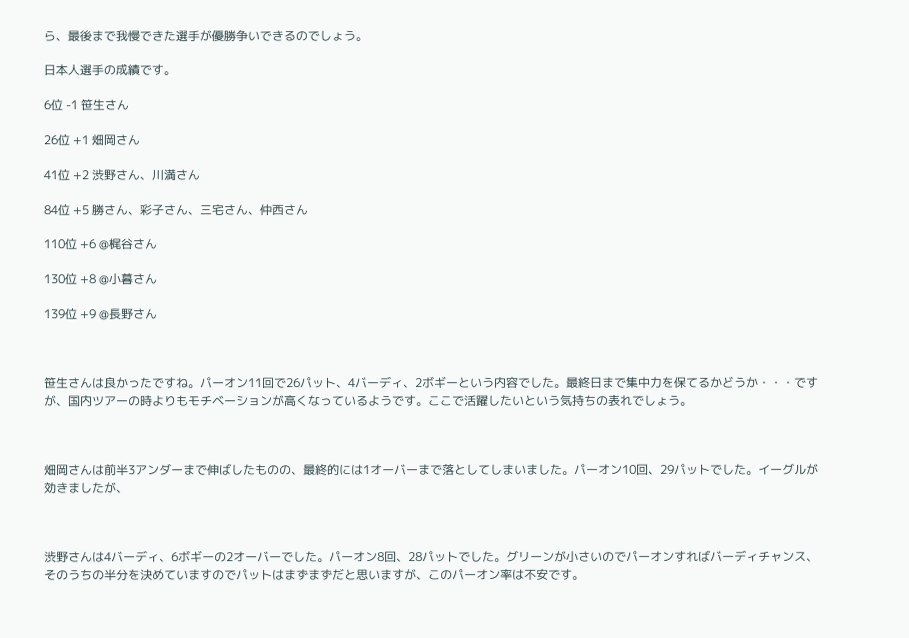ら、最後まで我慢できた選手が優勝争いできるのでしょう。

日本人選手の成績です。

6位 -1 笹生さん

26位 +1 畑岡さん

41位 +2 渋野さん、川満さん

84位 +5 勝さん、彩子さん、三宅さん、仲西さん

110位 +6 @梶谷さん

130位 +8 @小暮さん

139位 +9 @長野さん



笹生さんは良かったですね。パーオン11回で26パット、4バーディ、2ボギーという内容でした。最終日まで集中力を保てるかどうか・・・ですが、国内ツアーの時よりもモチベーションが高くなっているようです。ここで活躍したいという気持ちの表れでしょう。



畑岡さんは前半3アンダーまで伸ばしたものの、最終的には1オーバーまで落としてしまいました。パーオン10回、29パットでした。イーグルが効きましたが、



渋野さんは4バーディ、6ボギーの2オーバーでした。パーオン8回、28パットでした。グリーンが小さいのでパーオンすればバーディチャンス、そのうちの半分を決めていますのでパットはまずまずだと思いますが、このパーオン率は不安です。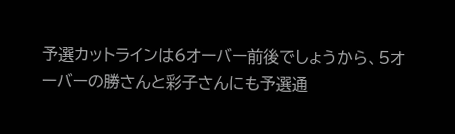予選カットラインは6オーバー前後でしょうから、5オーバーの勝さんと彩子さんにも予選通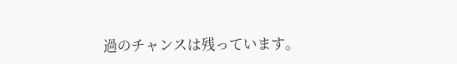過のチャンスは残っています。